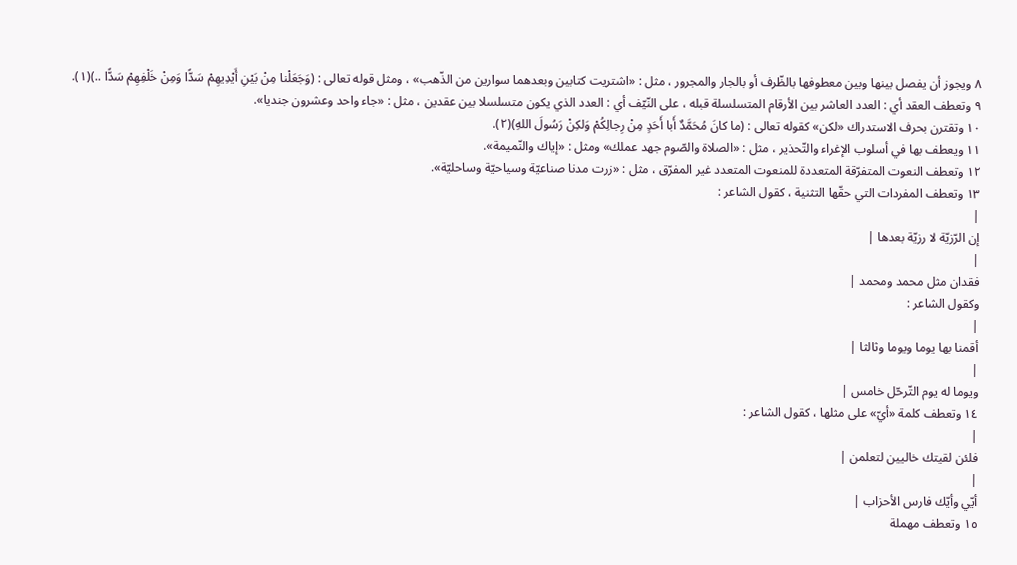٨ ويجوز أن يفصل بينها وبين معطوفها بالظّرف أو بالجار والمجرور ، مثل : «اشتريت كتابين وبعدهما سوارين من الذّهب» ، ومثل قوله تعالى : (وَجَعَلْنا مِنْ بَيْنِ أَيْدِيهِمْ سَدًّا وَمِنْ خَلْفِهِمْ سَدًّا ..)(١).
٩ وتعطف العقد أي : العدد العاشر بين الأرقام المتسلسلة قبله ، على النّيّف أي : العدد الذي يكون متسلسلا بين عقدين ، مثل : «جاء واحد وعشرون جنديا».
١٠ وتقترن بحرف الاستدراك «لكن» كقوله تعالى : (ما كانَ مُحَمَّدٌ أَبا أَحَدٍ مِنْ رِجالِكُمْ وَلكِنْ رَسُولَ اللهِ)(٢).
١١ ويعطف بها في أسلوب الإغراء والتّحذير ، مثل : «الصلاة والصّوم جهد عملك» ومثل : «إياك والنّميمة».
١٢ وتعطف النعوت المتفرّقة المتعددة للمنعوت المتعدد غير المفرّق ، مثل : «زرت مدنا صناعيّة وسياحيّة وساحليّة».
١٣ وتعطف المفردات التي حقّها التثنية ، كقول الشاعر :
|
إن الرّزيّة لا رزيّة بعدها |
|
فقدان مثل محمد ومحمد |
وكقول الشاعر :
|
أقمنا بها يوما ويوما وثالثا |
|
ويوما له يوم التّرحّل خامس |
١٤ وتعطف كلمة «أيّ» على مثلها ، كقول الشاعر :
|
فلئن لقيتك خاليين لتعلمن |
|
أيّي وأيّك فارس الأحزاب |
١٥ وتعطف مهملة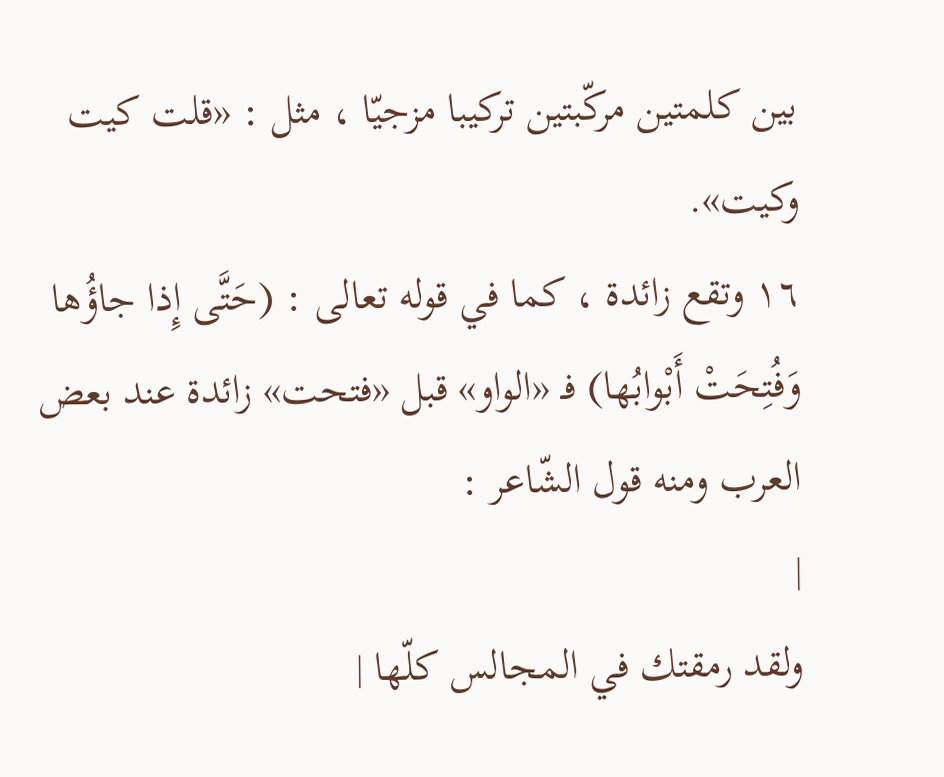بين كلمتين مركّبتين تركيبا مزجيّا ، مثل : «قلت كيت وكيت».
١٦ وتقع زائدة ، كما في قوله تعالى : (حَتَّى إِذا جاؤُها وَفُتِحَتْ أَبْوابُها) فـ «الواو» قبل «فتحت» زائدة عند بعض العرب ومنه قول الشّاعر :
|
ولقد رمقتك في المجالس كلّها |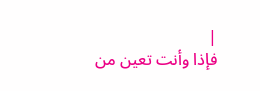|
فإذا وأنت تعين من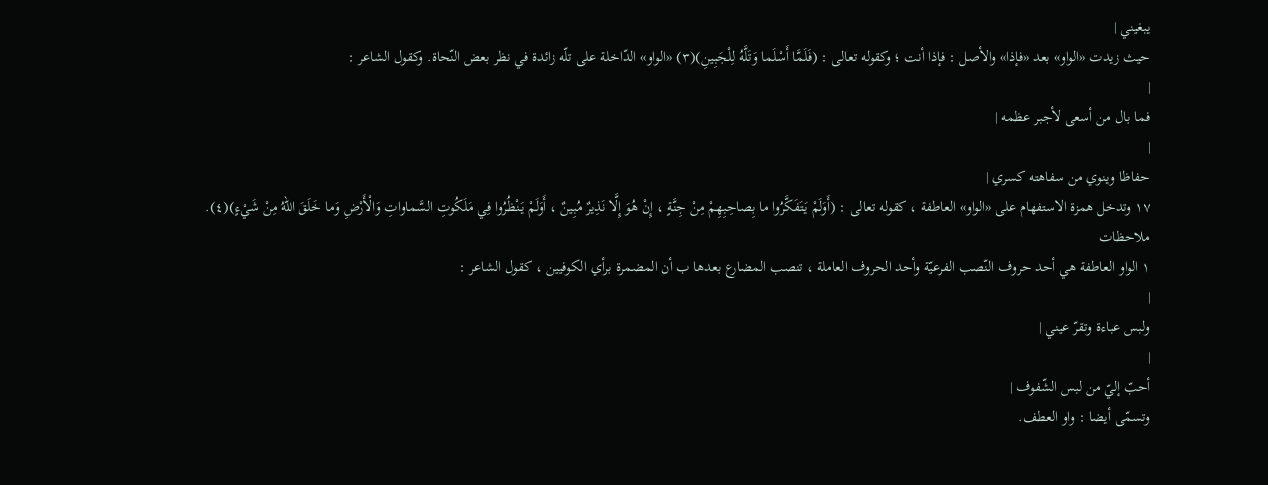يبغيني |
حيث زيدت «الواو» بعد «فإذا» والأصل : فإذا أنت ؛ وكقوله تعالى : (فَلَمَّا أَسْلَما وَتَلَّهُ لِلْجَبِينِ)(٣) «الواو» الدّاخلة على تلّه زائدة في نظر بعض النّحاة. وكقول الشاعر :
|
فما بال من أسعى لأجبر عظمه |
|
حفاظا وينوي من سفاهته كسري |
١٧ وتدخل همزة الاستفهام على «الواو» العاطفة ، كقوله تعالى : (أَوَلَمْ يَتَفَكَّرُوا ما بِصاحِبِهِمْ مِنْ جِنَّةٍ ، إِنْ هُوَ إِلَّا نَذِيرٌ مُبِينٌ ، أَوَلَمْ يَنْظُرُوا فِي مَلَكُوتِ السَّماواتِ وَالْأَرْضِ وَما خَلَقَ اللهُ مِنْ شَيْءٍ)(٤).
ملاحظات
١ الواو العاطفة هي أحد حروف النّصب الفرعيّة وأحد الحروف العاملة ، تنصب المضارع بعدها ب أن المضمرة برأي الكوفيين ، كقول الشاعر :
|
ولبس عباءة وتقرّ عيني |
|
أحبّ إليّ من لبس الشّفوف |
وتسمّى أيضا : واو العطف.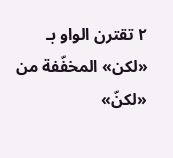٢ تقترن الواو بـ «لكن» المخفّفة من «لكنّ»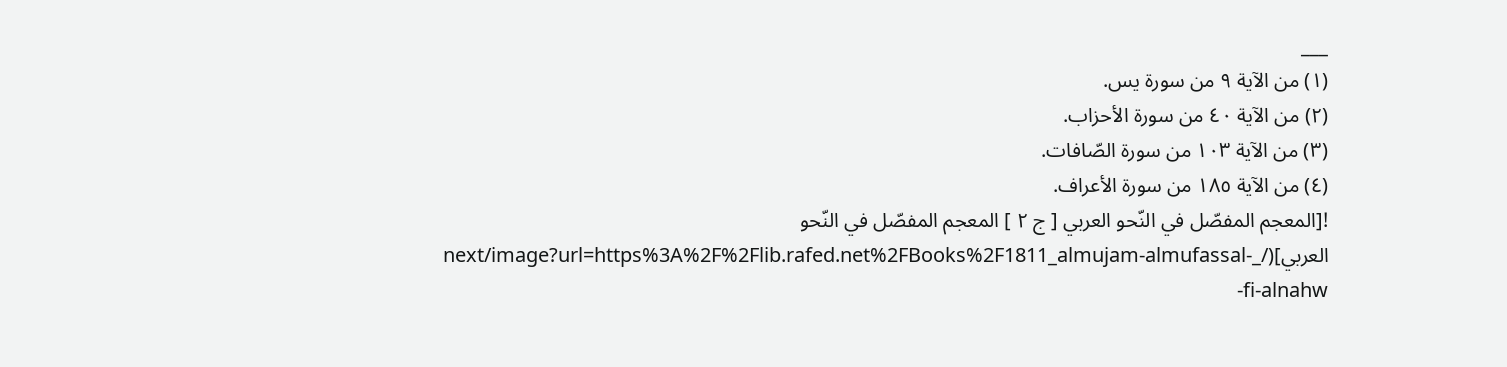___
(١) من الآية ٩ من سورة يس.
(٢) من الآية ٤٠ من سورة الأحزاب.
(٣) من الآية ١٠٣ من سورة الصّافات.
(٤) من الآية ١٨٥ من سورة الأعراف.
![المعجم المفصّل في النّحو العربي [ ج ٢ ] المعجم المفصّل في النّحو العربي](/_next/image?url=https%3A%2F%2Flib.rafed.net%2FBooks%2F1811_almujam-almufassal-fi-alnahw-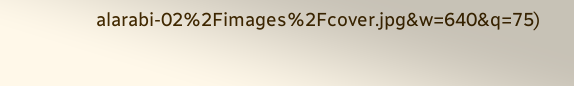alarabi-02%2Fimages%2Fcover.jpg&w=640&q=75)